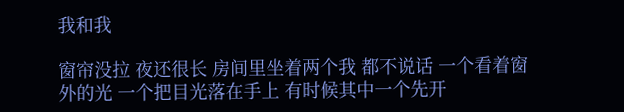我和我

窗帘没拉 夜还很长 房间里坐着两个我 都不说话 一个看着窗外的光 一个把目光落在手上 有时候其中一个先开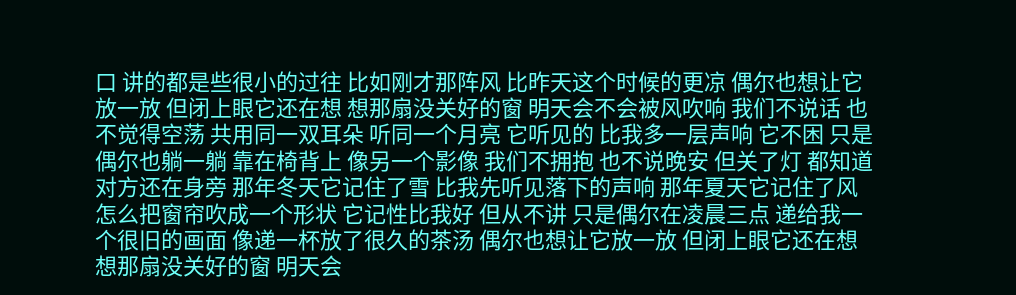口 讲的都是些很小的过往 比如刚才那阵风 比昨天这个时候的更凉 偶尔也想让它放一放 但闭上眼它还在想 想那扇没关好的窗 明天会不会被风吹响 我们不说话 也不觉得空荡 共用同一双耳朵 听同一个月亮 它听见的 比我多一层声响 它不困 只是偶尔也躺一躺 靠在椅背上 像另一个影像 我们不拥抱 也不说晚安 但关了灯 都知道对方还在身旁 那年冬天它记住了雪 比我先听见落下的声响 那年夏天它记住了风 怎么把窗帘吹成一个形状 它记性比我好 但从不讲 只是偶尔在凌晨三点 递给我一个很旧的画面 像递一杯放了很久的茶汤 偶尔也想让它放一放 但闭上眼它还在想 想那扇没关好的窗 明天会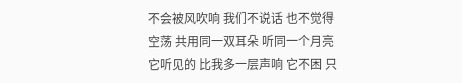不会被风吹响 我们不说话 也不觉得空荡 共用同一双耳朵 听同一个月亮 它听见的 比我多一层声响 它不困 只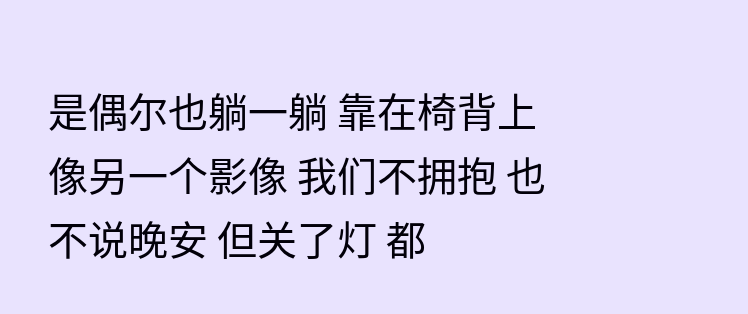是偶尔也躺一躺 靠在椅背上 像另一个影像 我们不拥抱 也不说晚安 但关了灯 都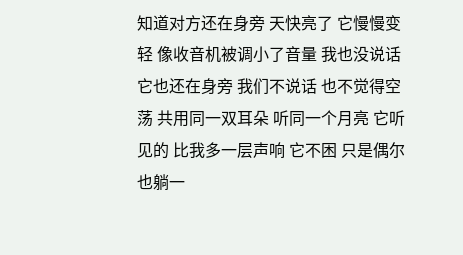知道对方还在身旁 天快亮了 它慢慢变轻 像收音机被调小了音量 我也没说话 它也还在身旁 我们不说话 也不觉得空荡 共用同一双耳朵 听同一个月亮 它听见的 比我多一层声响 它不困 只是偶尔也躺一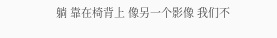躺 靠在椅背上 像另一个影像 我们不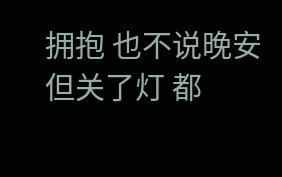拥抱 也不说晚安 但关了灯 都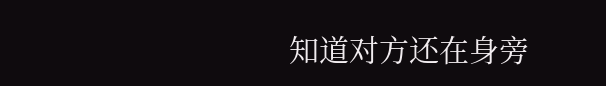知道对方还在身旁